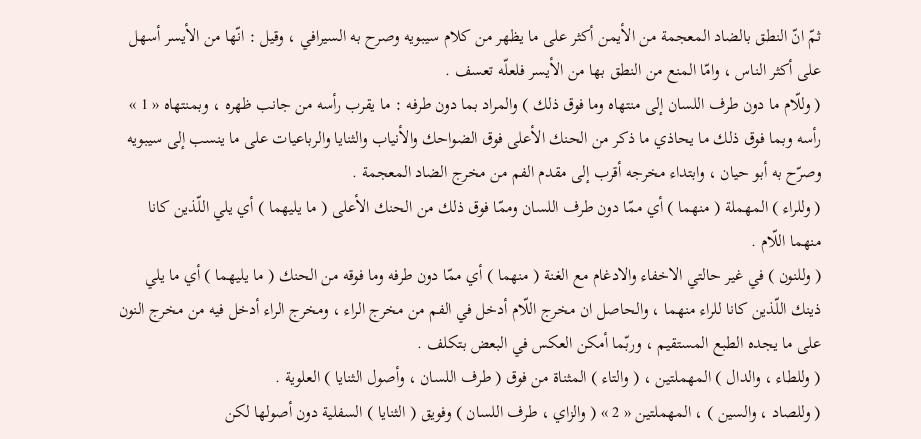ثمّ انّ النطق بالضاد المعجمة من الأيمن أكثر على ما يظهر من كلام سيبويه وصرح به السيرافي ، وقيل : انّها من الأيسر أسهل على أكثر الناس ، وامّا المنع من النطق بها من الأيسر فلعلّه تعسف .
( وللّام ما دون طرف اللسان إلى منتهاه وما فوق ذلك ) والمراد بما دون طرفه : ما يقرب رأسه من جانب ظهره ، وبمنتهاه « 1 » رأسه وبما فوق ذلك ما يحاذي ما ذكر من الحنك الأعلى فوق الضواحك والأنياب والثنايا والرباعيات على ما ينسب إلى سيبويه وصرّح به أبو حيان ، وابتداء مخرجه أقرب إلى مقدم الفم من مخرج الضاد المعجمة .
( وللراء ) المهملة ( منهما ) أي ممّا دون طرف اللسان وممّا فوق ذلك من الحنك الأعلى ( ما يليهما ) أي يلي اللّذين كانا منهما اللّام .
( وللنون ) في غير حالتي الاخفاء والادغام مع الغنة ( منهما ) أي ممّا دون طرفه وما فوقه من الحنك ( ما يليهما ) أي ما يلي ذينك اللّذين كانا للراء منهما ، والحاصل ان مخرج اللّام أدخل في الفم من مخرج الراء ، ومخرج الراء أدخل فيه من مخرج النون على ما يجده الطبع المستقيم ، وربّما أمكن العكس في البعض بتكلف .
( وللطاء ، والدال ) المهملتين ، ( والتاء ) المثناة من فوق ( طرف اللسان ، وأصول الثنايا ) العلوية .
( وللصاد ، والسين ) ، المهملتين « 2 » ( والزاي ، طرف اللسان ) وفويق ( الثنايا ) السفلية دون أصولها لكن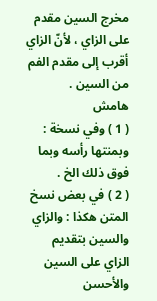مخرج السين مقدم على الزاي ، لأنّ الزاي أقرب إلى مقدم الفم من السين .
هامش
( 1 ) وفي نسخة : وبمنتها رأسه وبما فوق ذلك الخ .
( 2 ) في بعض نسخ المتن هكذا : والزاي والسين بتقديم الزاي على السين والأحسن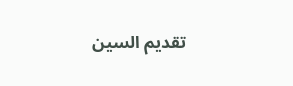تقديم السين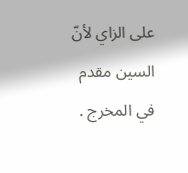على الزاي لأنّ السين مقدم في المخرج .